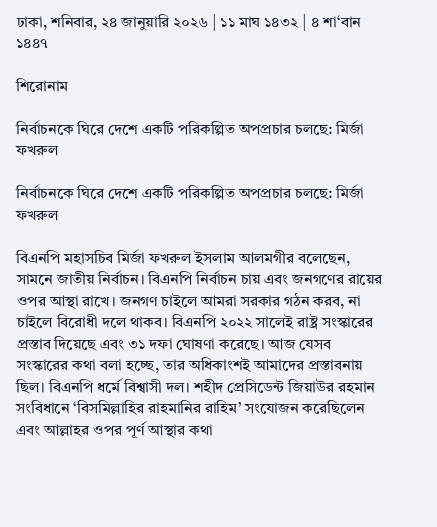ঢাকা, শনিবার, ২৪ জানুয়ারি ২০২৬ | ১১ মাঘ ১৪৩২ | ৪ শা‘বান ১৪৪৭

শিরোনাম

নির্বাচনকে ঘিরে দেশে একটি পরিকল্পিত অপপ্রচার চলছে: মির্জা ফখরুল

নির্বাচনকে ঘিরে দেশে একটি পরিকল্পিত অপপ্রচার চলছে: মির্জা ফখরুল

বিএনপি মহাসচিব মির্জা ফখরুল ইসলাম আলমগীর বলেছেন, সামনে জাতীয় নির্বাচন। বিএনপি নির্বাচন চায় এবং জনগণের রায়ের ওপর আস্থা রাখে। জনগণ চাইলে আমরা সরকার গঠন করব, না চাইলে বিরোধী দলে থাকব। বিএনপি ২০২২ সালেই রাষ্ট্র সংস্কারের প্রস্তাব দিয়েছে এবং ৩১ দফা ঘোষণা করেছে। আজ যেসব সংস্কারের কথা বলা হচ্ছে, তার অধিকাংশই আমাদের প্রস্তাবনায় ছিল। বিএনপি ধর্মে বিশ্বাসী দল। শহীদ প্রেসিডেন্ট জিয়াউর রহমান সংবিধানে ‘বিসমিল্লাহির রাহমানির রাহিম’ সংযোজন করেছিলেন এবং আল্লাহর ওপর পূর্ণ আস্থার কথা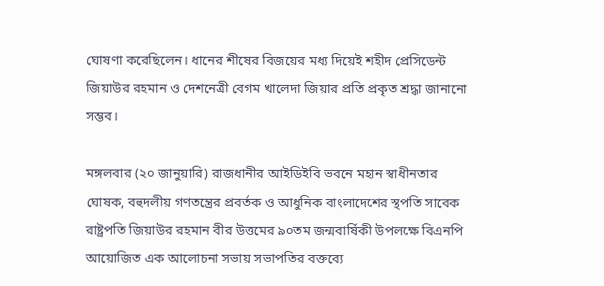ঘোষণা করেছিলেন। ধানের শীষের বিজয়ের মধ্য দিয়েই শহীদ প্রেসিডেন্ট জিয়াউর রহমান ও দেশনেত্রী বেগম খালেদা জিয়ার প্রতি প্রকৃত শ্রদ্ধা জানানো সম্ভব।

মঙ্গলবার (২০ জানুয়ারি) রাজধানীর আইডিইবি ভবনে মহান স্বাধীনতার ঘোষক, বহুদলীয় গণতন্ত্রের প্রবর্তক ও আধুনিক বাংলাদেশের স্থপতি সাবেক রাষ্ট্রপতি জিয়াউর রহমান বীর উত্তমের ৯০তম জন্মবার্ষিকী উপলক্ষে বিএনপি আয়োজিত এক আলোচনা সভায় সভাপতির বক্তব্যে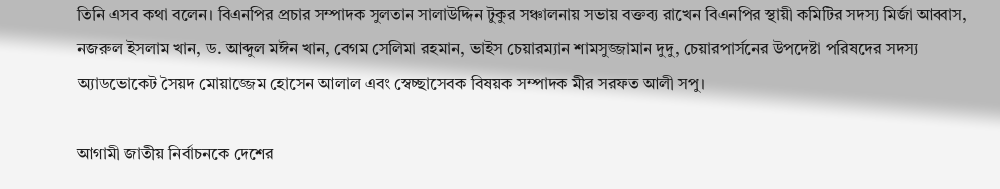তিনি এসব কথা বলেন। বিএনপির প্রচার সম্পাদক সুলতান সালাউদ্দিন টুকুর সঞ্চালনায় সভায় বক্তব্য রাখেন বিএনপির স্থায়ী কমিটির সদস্য মির্জা আব্বাস, নজরুল ইসলাম খান, ড. আব্দুল মঈন খান, বেগম সেলিমা রহমান, ভাইস চেয়ারম্যান শামসুজ্জামান দুদু, চেয়ারপার্সনের উপদেষ্টা পরিষদের সদস্য অ্যাডভোকেট সৈয়দ মোয়াজ্জেম হোসেন আলাল এবং স্বেচ্ছাসেবক বিষয়ক সম্পাদক মীর সরফত আলী সপু।

আগামী জাতীয় নির্বাচনকে দেশের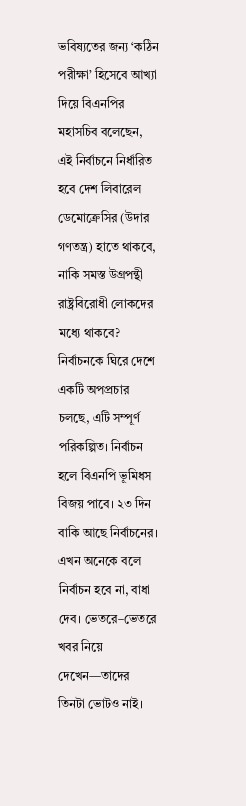ভবিষ্যতের জন্য ‘কঠিন পরীক্ষা’ হিসেবে আখ্যা দিয়ে বিএনপির মহাসচিব বলেছেন, এই নির্বাচনে নির্ধারিত হবে দেশ লিবারেল ডেমোক্রেসির (উদার গণতন্ত্র) হাতে থাকবে, নাকি সমস্ত উগ্রপন্থী রাষ্ট্রবিরোধী লোকদের মধ্যে থাকবে? নির্বাচনকে ঘিরে দেশে একটি অপপ্রচার চলছে, এটি সম্পূর্ণ পরিকল্পিত। নির্বাচন হলে বিএনপি ভূমিধস বিজয় পাবে। ২৩ দিন বাকি আছে নির্বাচনের। এখন অনেকে বলে নির্বাচন হবে না, বাধা দেব। ভেতরে–ভেতরে খবর নিয়ে দেখেন—তাদের তিনটা ভোটও নাই।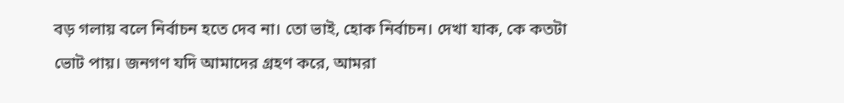বড় গলায় বলে নির্বাচন হতে দেব না। তো ভাই, হোক নির্বাচন। দেখা যাক, কে কতটা ভোট পায়। জনগণ যদি আমাদের গ্রহণ করে, আমরা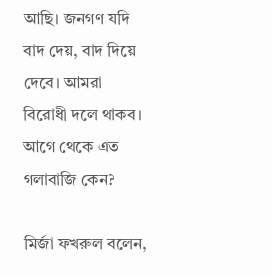আছি। জনগণ যদি বাদ দেয়, বাদ দিয়ে দেবে। আমরা বিরোধী দলে থাকব। আগে থেকে এত গলাবাজি কেন?

মির্জা ফখরুল বলেন,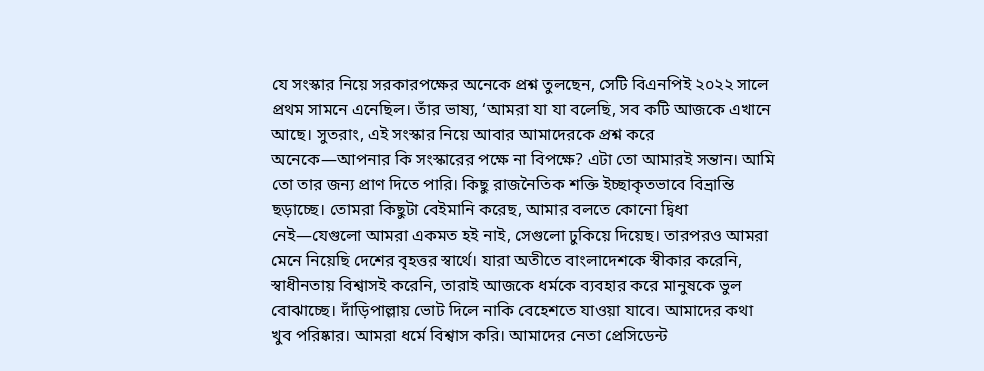যে সংস্কার নিয়ে সরকারপক্ষের অনেকে প্রশ্ন তুলছেন, সেটি বিএনপিই ২০২২ সালে প্রথম সামনে এনেছিল। তাঁর ভাষ্য, ‘আমরা যা যা বলেছি, সব কটি আজকে এখানে আছে। সুতরাং, এই সংস্কার নিয়ে আবার আমাদেরকে প্রশ্ন করে অনেকে—আপনার কি সংস্কারের পক্ষে না বিপক্ষে? এটা তো আমারই সন্তান। আমি তো তার জন্য প্রাণ দিতে পারি। কিছু রাজনৈতিক শক্তি ইচ্ছাকৃতভাবে বিভ্রান্তি ছড়াচ্ছে। তোমরা কিছুটা বেইমানি করেছ, আমার বলতে কোনো দ্বিধা নেই—যেগুলো আমরা একমত হই নাই, সেগুলো ঢুকিয়ে দিয়েছ। তারপরও আমরা মেনে নিয়েছি দেশের বৃহত্তর স্বার্থে। যারা অতীতে বাংলাদেশকে স্বীকার করেনি, স্বাধীনতায় বিশ্বাসই করেনি, তারাই আজকে ধর্মকে ব্যবহার করে মানুষকে ভুল বোঝাচ্ছে। দাঁড়িপাল্লায় ভোট দিলে নাকি বেহেশতে যাওয়া যাবে। আমাদের কথা খুব পরিষ্কার। আমরা ধর্মে বিশ্বাস করি। আমাদের নেতা প্রেসিডেন্ট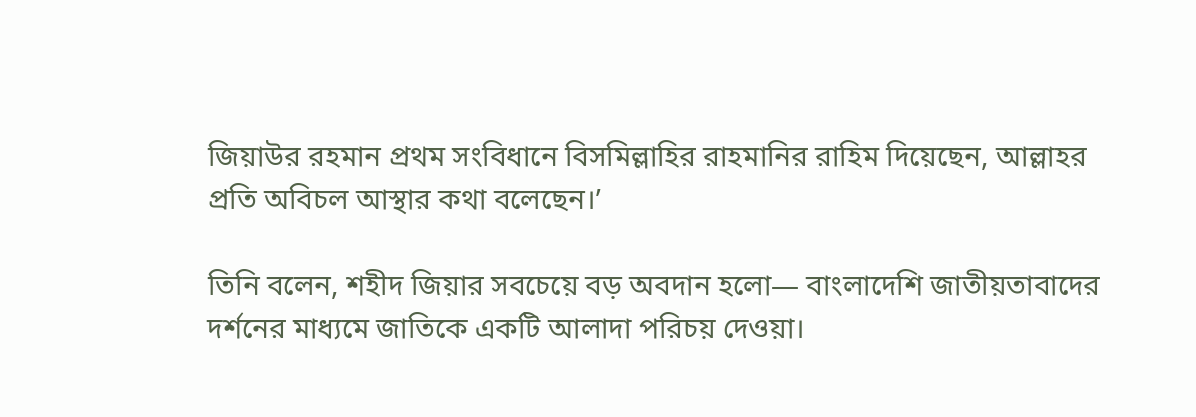জিয়াউর রহমান প্রথম সংবিধানে বিসমিল্লাহির রাহমানির রাহিম দিয়েছেন, আল্লাহর প্রতি অবিচল আস্থার কথা বলেছেন।’

তিনি বলেন, শহীদ জিয়ার সবচেয়ে বড় অবদান হলো— বাংলাদেশি জাতীয়তাবাদের দর্শনের মাধ্যমে জাতিকে একটি আলাদা পরিচয় দেওয়া।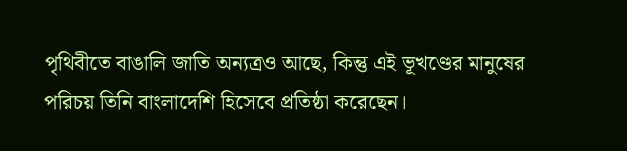পৃথিবীতে বাঙালি জাতি অন্যত্রও আছে, কিন্তু এই ভূখণ্ডের মানুষের পরিচয় তিনি বাংলাদেশি হিসেবে প্রতিষ্ঠা করেছেন।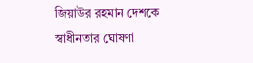জিয়াউর রহমান দেশকে স্বাধীনতার ঘোষণা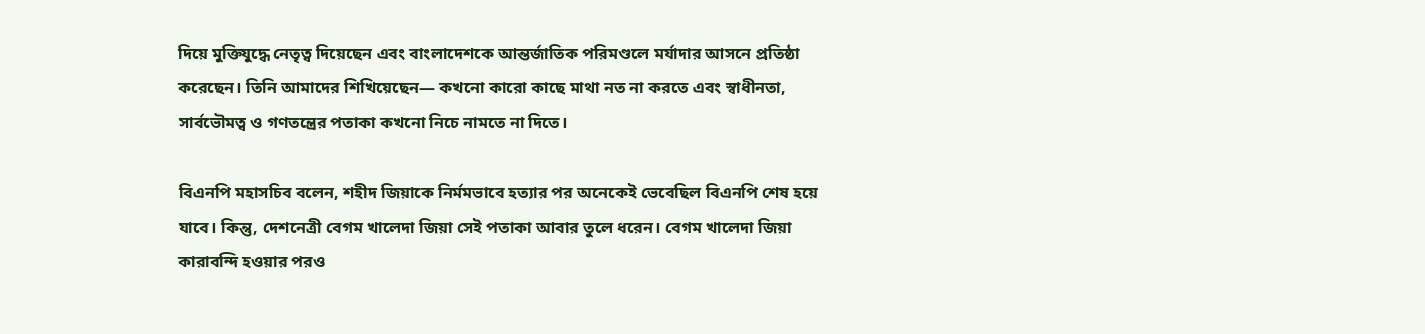দিয়ে মুক্তিযুদ্ধে নেতৃত্ব দিয়েছেন এবং বাংলাদেশকে আন্তর্জাতিক পরিমণ্ডলে মর্যাদার আসনে প্রতিষ্ঠা করেছেন। তিনি আমাদের শিখিয়েছেন— কখনো কারো কাছে মাথা নত না করতে এবং স্বাধীনতা, সার্বভৌমত্ব ও গণতন্ত্রের পতাকা কখনো নিচে নামতে না দিতে।

বিএনপি মহাসচিব বলেন, শহীদ জিয়াকে নির্মমভাবে হত্যার পর অনেকেই ভেবেছিল বিএনপি শেষ হয়ে যাবে। কিন্তু, দেশনেত্রী বেগম খালেদা জিয়া সেই পতাকা আবার তুলে ধরেন। বেগম খালেদা জিয়া কারাবন্দি হওয়ার পরও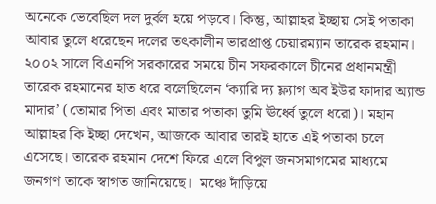অনেকে ভেবেছিল দল দুর্বল হয়ে পড়বে। কিন্তু, আল্লাহর ইচ্ছায় সেই পতাকা আবার তুলে ধরেছেন দলের তৎকালীন ভারপ্রাপ্ত চেয়ারম্যান তারেক রহমান। ২০০২ সালে বিএনপি সরকারের সময়ে চীন সফরকালে চীনের প্রধানমন্ত্রী তারেক রহমানের হাত ধরে বলেছিলেন ‘ক্যারি দ্য ফ্ল্যাগ অব ইউর ফাদার অ্যান্ড মাদার’ (তোমার পিতা এবং মাতার পতাকা তুমি ঊর্ধ্বে তুলে ধরো)। মহান আল্লাহর কি ইচ্ছা দেখেন, আজকে আবার তারই হাতে এই পতাকা চলে এসেছে। তারেক রহমান দেশে ফিরে এলে বিপুল জনসমাগমের মাধ্যমে জনগণ তাকে স্বাগত জানিয়েছে।  মঞ্চে দাঁড়িয়ে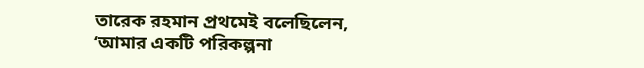তারেক রহমান প্রথমেই বলেছিলেন, ‘আমার একটি পরিকল্পনা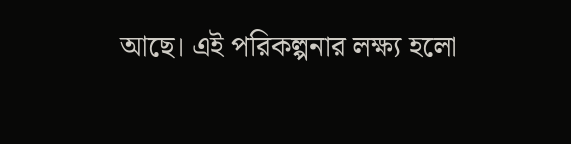আছে। এই পরিকল্পনার লক্ষ্য হলো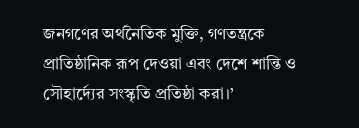জনগণের অর্থনৈতিক মুক্তি, গণতন্ত্রকে প্রাতিষ্ঠানিক রূপ দেওয়া এবং দেশে শান্তি ও সৌহার্দ্যের সংস্কৃতি প্রতিষ্ঠা করা।’